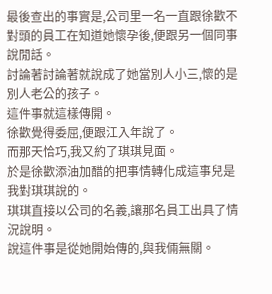最後查出的事實是,公司里一名一直跟徐歡不對頭的員工在知道她懷孕後,便跟另一個同事說閒話。
討論著討論著就說成了她當別人小三,懷的是別人老公的孩子。
這件事就這樣傳開。
徐歡覺得委屈,便跟江入年說了。
而那天恰巧,我又約了琪琪見面。
於是徐歡添油加醋的把事情轉化成這事兒是我對琪琪說的。
琪琪直接以公司的名義,讓那名員工出具了情況說明。
說這件事是從她開始傳的,與我倆無關。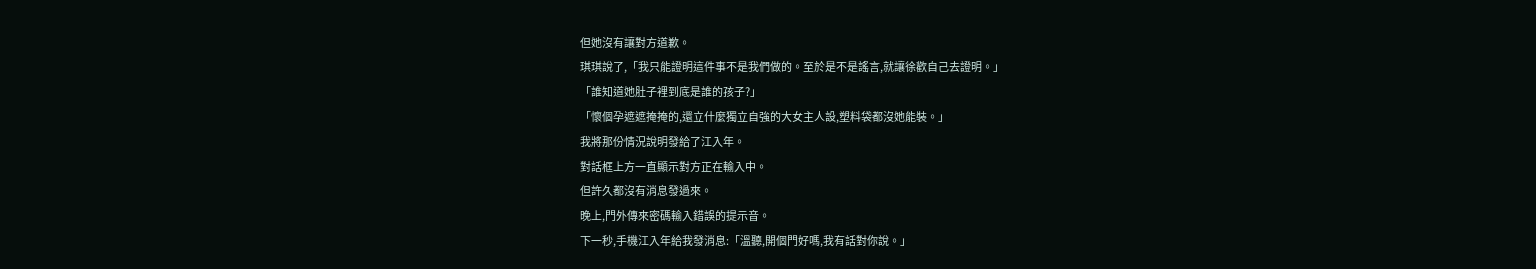但她沒有讓對方道歉。
琪琪說了,「我只能證明這件事不是我們做的。至於是不是謠言,就讓徐歡自己去證明。」
「誰知道她肚子裡到底是誰的孩子?」
「懷個孕遮遮掩掩的,還立什麼獨立自強的大女主人設,塑料袋都沒她能裝。」
我將那份情況說明發給了江入年。
對話框上方一直顯示對方正在輸入中。
但許久都沒有消息發過來。
晚上,門外傳來密碼輸入錯誤的提示音。
下一秒,手機江入年給我發消息:「溫聽,開個門好嗎,我有話對你說。」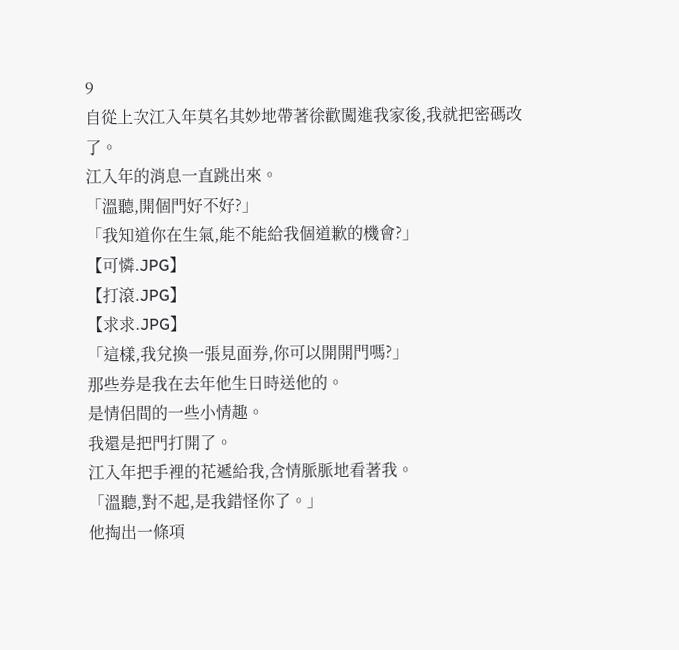9
自從上次江入年莫名其妙地帶著徐歡闖進我家後,我就把密碼改了。
江入年的消息一直跳出來。
「溫聽,開個門好不好?」
「我知道你在生氣,能不能給我個道歉的機會?」
【可憐.JPG】
【打滾.JPG】
【求求.JPG】
「這樣,我兌換一張見面券,你可以開開門嗎?」
那些券是我在去年他生日時送他的。
是情侶間的一些小情趣。
我還是把門打開了。
江入年把手裡的花遞給我,含情脈脈地看著我。
「溫聽,對不起,是我錯怪你了。」
他掏出一條項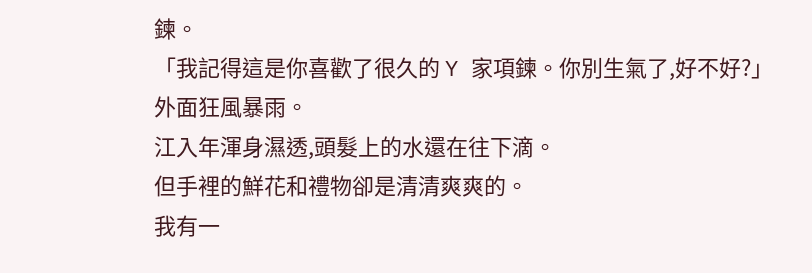鍊。
「我記得這是你喜歡了很久的 Y 家項鍊。你別生氣了,好不好?」
外面狂風暴雨。
江入年渾身濕透,頭髮上的水還在往下滴。
但手裡的鮮花和禮物卻是清清爽爽的。
我有一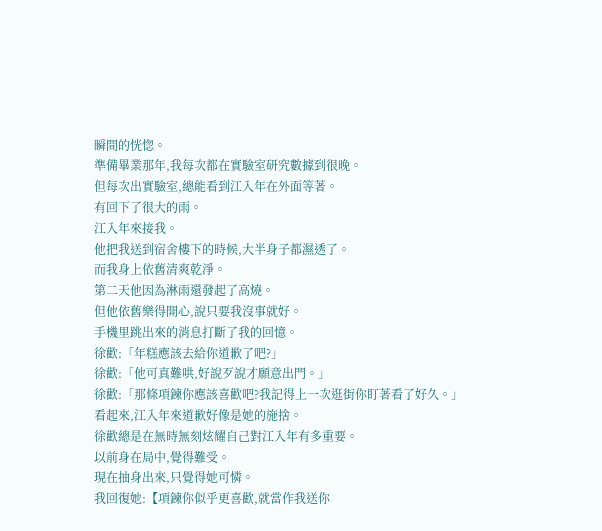瞬間的恍惚。
準備畢業那年,我每次都在實驗室研究數據到很晚。
但每次出實驗室,總能看到江入年在外面等著。
有回下了很大的雨。
江入年來接我。
他把我送到宿舍樓下的時候,大半身子都濕透了。
而我身上依舊清爽乾淨。
第二天他因為淋雨還發起了高燒。
但他依舊樂得開心,說只要我沒事就好。
手機里跳出來的消息打斷了我的回憶。
徐歡:「年糕應該去給你道歉了吧?」
徐歡:「他可真難哄,好說歹說才願意出門。」
徐歡:「那條項鍊你應該喜歡吧?我記得上一次逛街你盯著看了好久。」
看起來,江入年來道歉好像是她的施捨。
徐歡總是在無時無刻炫耀自己對江入年有多重要。
以前身在局中,覺得難受。
現在抽身出來,只覺得她可憐。
我回復她:【項鍊你似乎更喜歡,就當作我送你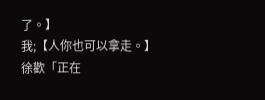了。】
我;【人你也可以拿走。】
徐歡「正在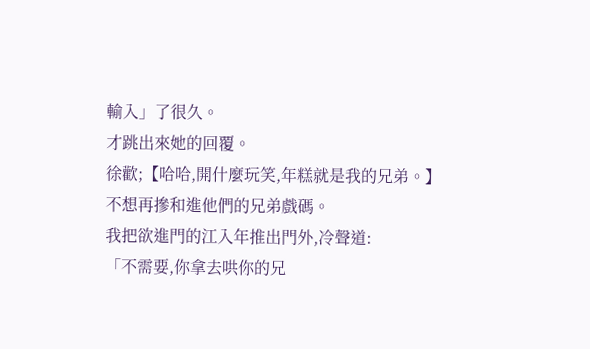輸入」了很久。
才跳出來她的回覆。
徐歡;【哈哈,開什麼玩笑,年糕就是我的兄弟。】
不想再摻和進他們的兄弟戲碼。
我把欲進門的江入年推出門外,冷聲道:
「不需要,你拿去哄你的兄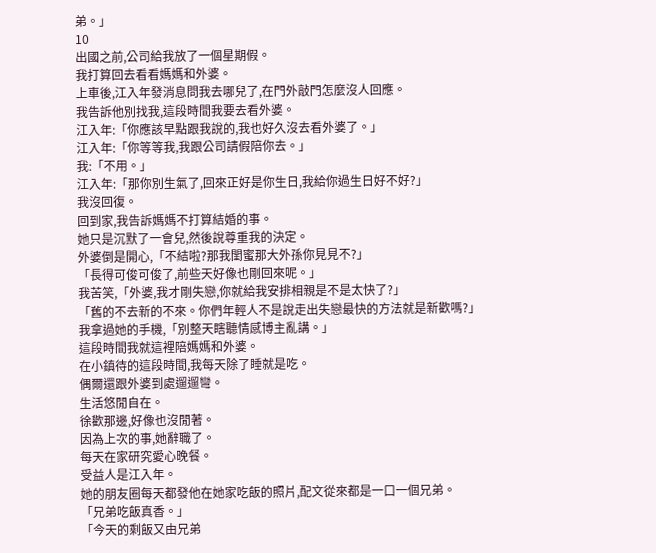弟。」
10
出國之前,公司給我放了一個星期假。
我打算回去看看媽媽和外婆。
上車後,江入年發消息問我去哪兒了,在門外敲門怎麼沒人回應。
我告訴他別找我,這段時間我要去看外婆。
江入年:「你應該早點跟我說的,我也好久沒去看外婆了。」
江入年:「你等等我,我跟公司請假陪你去。」
我:「不用。」
江入年:「那你別生氣了,回來正好是你生日,我給你過生日好不好?」
我沒回復。
回到家,我告訴媽媽不打算結婚的事。
她只是沉默了一會兒,然後說尊重我的決定。
外婆倒是開心,「不結啦?那我閨蜜那大外孫你見見不?」
「長得可俊可俊了,前些天好像也剛回來呢。」
我苦笑,「外婆,我才剛失戀,你就給我安排相親是不是太快了?」
「舊的不去新的不來。你們年輕人不是說走出失戀最快的方法就是新歡嗎?」
我拿過她的手機,「別整天瞎聽情感博主亂講。」
這段時間我就這裡陪媽媽和外婆。
在小鎮待的這段時間,我每天除了睡就是吃。
偶爾還跟外婆到處遛遛彎。
生活悠閒自在。
徐歡那邊,好像也沒閒著。
因為上次的事,她辭職了。
每天在家研究愛心晚餐。
受益人是江入年。
她的朋友圈每天都發他在她家吃飯的照片,配文從來都是一口一個兄弟。
「兄弟吃飯真香。」
「今天的剩飯又由兄弟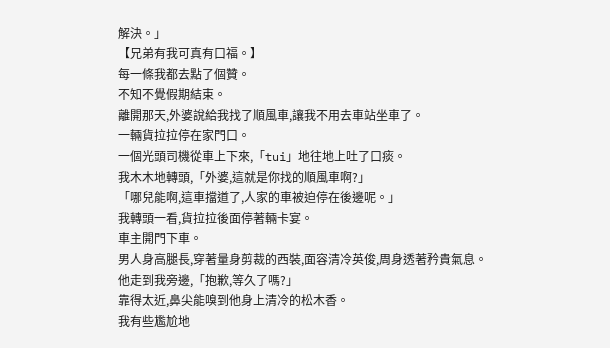解決。」
【兄弟有我可真有口福。】
每一條我都去點了個贊。
不知不覺假期結束。
離開那天,外婆說給我找了順風車,讓我不用去車站坐車了。
一輛貨拉拉停在家門口。
一個光頭司機從車上下來,「tui」地往地上吐了口痰。
我木木地轉頭,「外婆,這就是你找的順風車啊?」
「哪兒能啊,這車擋道了,人家的車被迫停在後邊呢。」
我轉頭一看,貨拉拉後面停著輛卡宴。
車主開門下車。
男人身高腿長,穿著量身剪裁的西裝,面容清冷英俊,周身透著矜貴氣息。
他走到我旁邊,「抱歉,等久了嗎?」
靠得太近,鼻尖能嗅到他身上清冷的松木香。
我有些尷尬地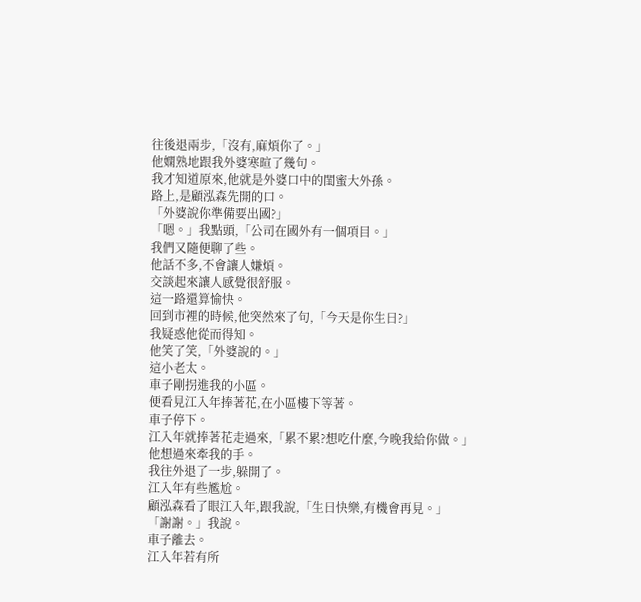往後退兩步,「沒有,麻煩你了。」
他嫻熟地跟我外婆寒暄了幾句。
我才知道原來,他就是外婆口中的閨蜜大外孫。
路上,是顧泓森先開的口。
「外婆說你準備要出國?」
「嗯。」我點頭,「公司在國外有一個項目。」
我們又隨便聊了些。
他話不多,不會讓人嫌煩。
交談起來讓人感覺很舒服。
這一路還算愉快。
回到市裡的時候,他突然來了句,「今天是你生日?」
我疑惑他從而得知。
他笑了笑,「外婆說的。」
這小老太。
車子剛拐進我的小區。
便看見江入年捧著花,在小區樓下等著。
車子停下。
江入年就捧著花走過來,「累不累?想吃什麼,今晚我給你做。」
他想過來牽我的手。
我往外退了一步,躲開了。
江入年有些尷尬。
顧泓森看了眼江入年,跟我說,「生日快樂,有機會再見。」
「謝謝。」我說。
車子離去。
江入年若有所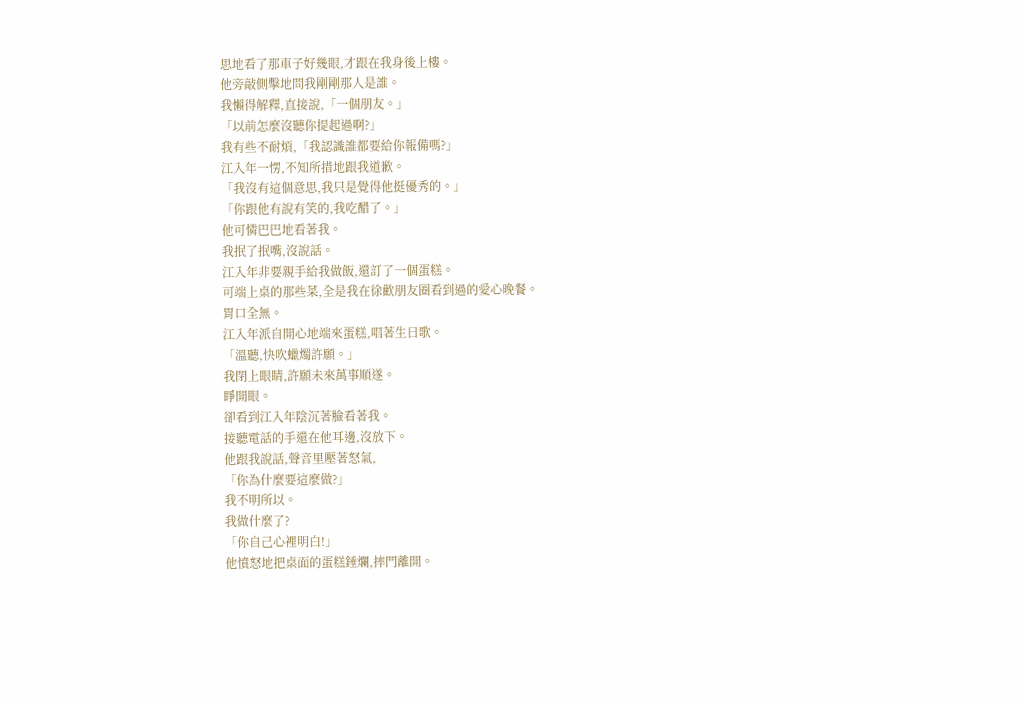思地看了那車子好幾眼,才跟在我身後上樓。
他旁敲側擊地問我剛剛那人是誰。
我懶得解釋,直接說,「一個朋友。」
「以前怎麼沒聽你提起過啊?」
我有些不耐煩,「我認識誰都要給你報備嗎?」
江入年一愣,不知所措地跟我道歉。
「我沒有這個意思,我只是覺得他挺優秀的。」
「你跟他有說有笑的,我吃醋了。」
他可憐巴巴地看著我。
我抿了抿嘴,沒說話。
江入年非要親手給我做飯,還訂了一個蛋糕。
可端上桌的那些菜,全是我在徐歡朋友圈看到過的愛心晚餐。
胃口全無。
江入年派自開心地端來蛋糕,唱著生日歌。
「溫聽,快吹蠟燭許願。」
我閉上眼睛,許願未來萬事順遂。
睜開眼。
卻看到江入年陰沉著臉看著我。
接聽電話的手還在他耳邊,沒放下。
他跟我說話,聲音里壓著怒氣,
「你為什麼要這麼做?」
我不明所以。
我做什麼了?
「你自己心裡明白!」
他憤怒地把桌面的蛋糕錘爛,摔門離開。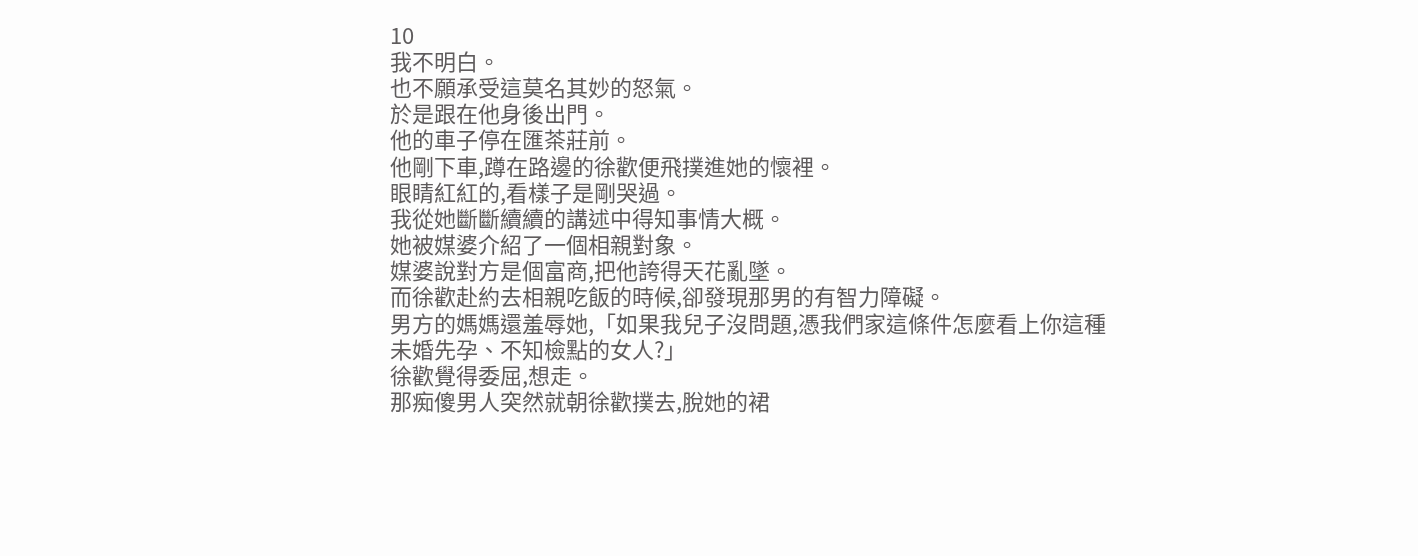10
我不明白。
也不願承受這莫名其妙的怒氣。
於是跟在他身後出門。
他的車子停在匯茶莊前。
他剛下車,蹲在路邊的徐歡便飛撲進她的懷裡。
眼睛紅紅的,看樣子是剛哭過。
我從她斷斷續續的講述中得知事情大概。
她被媒婆介紹了一個相親對象。
媒婆說對方是個富商,把他誇得天花亂墜。
而徐歡赴約去相親吃飯的時候,卻發現那男的有智力障礙。
男方的媽媽還羞辱她,「如果我兒子沒問題,憑我們家這條件怎麼看上你這種未婚先孕、不知檢點的女人?」
徐歡覺得委屈,想走。
那痴傻男人突然就朝徐歡撲去,脫她的裙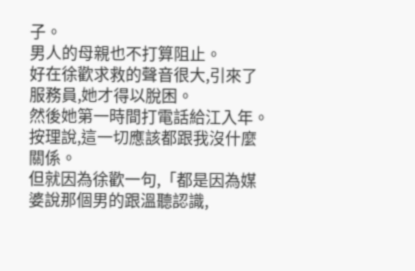子。
男人的母親也不打算阻止。
好在徐歡求救的聲音很大,引來了服務員,她才得以脫困。
然後她第一時間打電話給江入年。
按理說,這一切應該都跟我沒什麼關係。
但就因為徐歡一句,「都是因為媒婆說那個男的跟溫聽認識,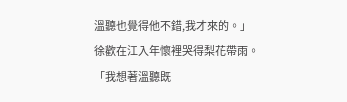溫聽也覺得他不錯,我才來的。」
徐歡在江入年懷裡哭得梨花帶雨。
「我想著溫聽既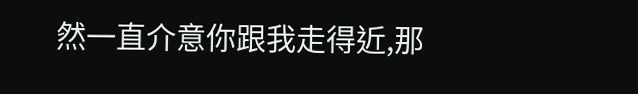然一直介意你跟我走得近,那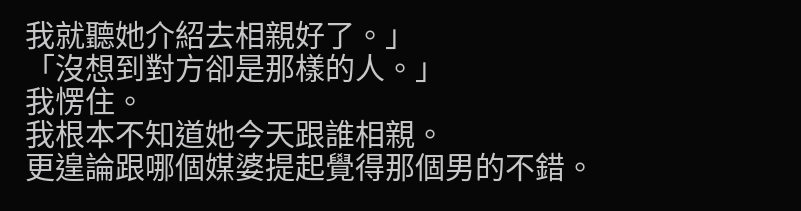我就聽她介紹去相親好了。」
「沒想到對方卻是那樣的人。」
我愣住。
我根本不知道她今天跟誰相親。
更遑論跟哪個媒婆提起覺得那個男的不錯。